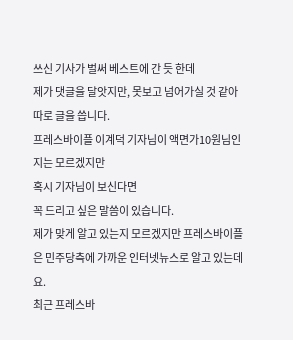쓰신 기사가 벌써 베스트에 간 듯 한데
제가 댓글을 달앗지만, 못보고 넘어가실 것 같아 따로 글을 씁니다.
프레스바이플 이계덕 기자님이 액면가10원님인지는 모르겠지만
혹시 기자님이 보신다면
꼭 드리고 싶은 말씀이 있습니다.
제가 맞게 알고 있는지 모르겠지만 프레스바이플은 민주당측에 가까운 인터넷뉴스로 알고 있는데요.
최근 프레스바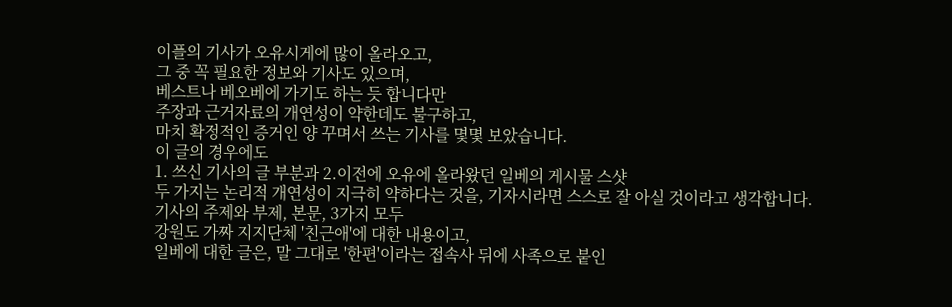이플의 기사가 오유시게에 많이 올라오고,
그 중 꼭 필요한 정보와 기사도 있으며,
베스트나 베오베에 가기도 하는 듯 합니다만
주장과 근거자료의 개연성이 약한데도 불구하고,
마치 확정적인 증거인 양 꾸며서 쓰는 기사를 몇몇 보았습니다.
이 글의 경우에도
1. 쓰신 기사의 글 부분과 2.이전에 오유에 올라왔던 일베의 게시물 스샷
두 가지는 논리적 개연성이 지극히 약하다는 것을, 기자시라면 스스로 잘 아실 것이라고 생각합니다.
기사의 주제와 부제, 본문, 3가지 모두
강원도 가짜 지지단체 '친근애'에 대한 내용이고,
일베에 대한 글은, 말 그대로 '한편'이라는 접속사 뒤에 사족으로 붙인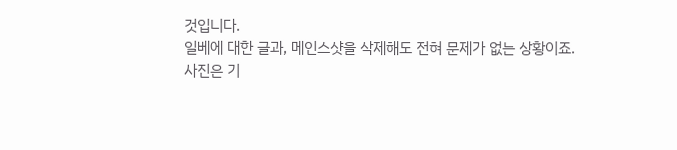것입니다.
일베에 대한 글과, 메인스샷을 삭제해도 전혀 문제가 없는 상황이죠.
사진은 기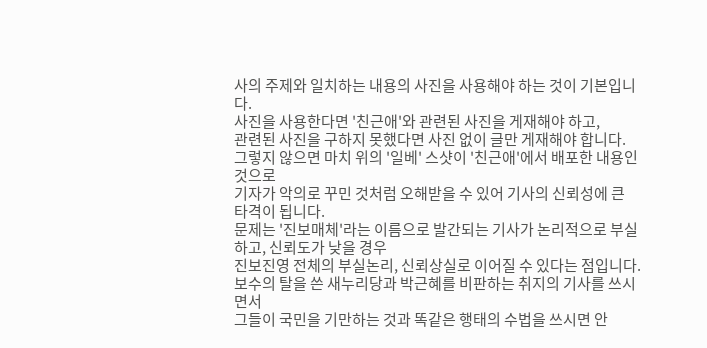사의 주제와 일치하는 내용의 사진을 사용해야 하는 것이 기본입니다.
사진을 사용한다면 '친근애'와 관련된 사진을 게재해야 하고,
관련된 사진을 구하지 못했다면 사진 없이 글만 게재해야 합니다.
그렇지 않으면 마치 위의 '일베' 스샷이 '친근애'에서 배포한 내용인 것으로
기자가 악의로 꾸민 것처럼 오해받을 수 있어 기사의 신뢰성에 큰 타격이 됩니다.
문제는 '진보매체'라는 이름으로 발간되는 기사가 논리적으로 부실하고, 신뢰도가 낮을 경우
진보진영 전체의 부실논리, 신뢰상실로 이어질 수 있다는 점입니다.
보수의 탈을 쓴 새누리당과 박근혜를 비판하는 취지의 기사를 쓰시면서
그들이 국민을 기만하는 것과 똑같은 행태의 수법을 쓰시면 안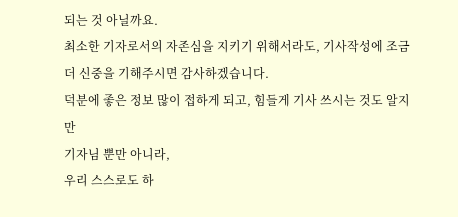되는 것 아닐까요.
최소한 기자로서의 자존심을 지키기 위해서라도, 기사작성에 조금 더 신중을 기해주시면 감사하겠습니다.
덕분에 좋은 정보 많이 접하게 되고, 힘들게 기사 쓰시는 것도 알지만
기자님 뿐만 아니라,
우리 스스로도 하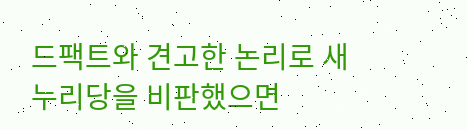드팩트와 견고한 논리로 새누리당을 비판했으면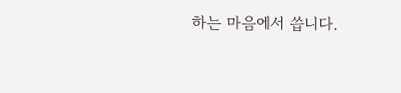하는 마음에서 씁니다.